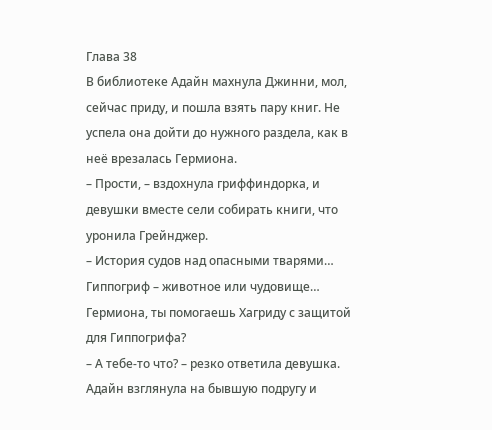Глава 38
В библиотеке Адайн махнула Джинни, мол, сейчас приду, и пошла взять пару книг. Не успела она дойти до нужного раздела, как в неё врезалась Гермиона.
– Прости, – вздохнула гриффиндорка, и девушки вместе сели собирать книги, что уронила Грейнджер.
– История судов над опасными тварями… Гиппогриф – животное или чудовище… Гермиона, ты помогаешь Хагриду с защитой для Гиппогрифа?
– А тебе-то что? – резко ответила девушка. Адайн взглянула на бывшую подругу и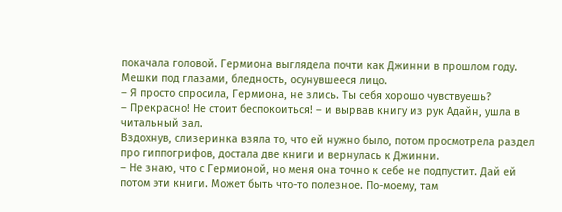покачала головой. Гермиона выглядела почти как Джинни в прошлом году. Мешки под глазами, бледность, осунувшееся лицо.
– Я просто спросила, Гермиона, не злись. Ты себя хорошо чувствуешь?
– Прекрасно! Не стоит беспокоиться! – и вырвав книгу из рук Адайн, ушла в читальный зал.
Вздохнув, слизеринка взяла то, что ей нужно было, потом просмотрела раздел про гиппогрифов, достала две книги и вернулась к Джинни.
– Не знаю, что с Гермионой, но меня она точно к себе не подпустит. Дай ей потом эти книги. Может быть что-то полезное. По-моему, там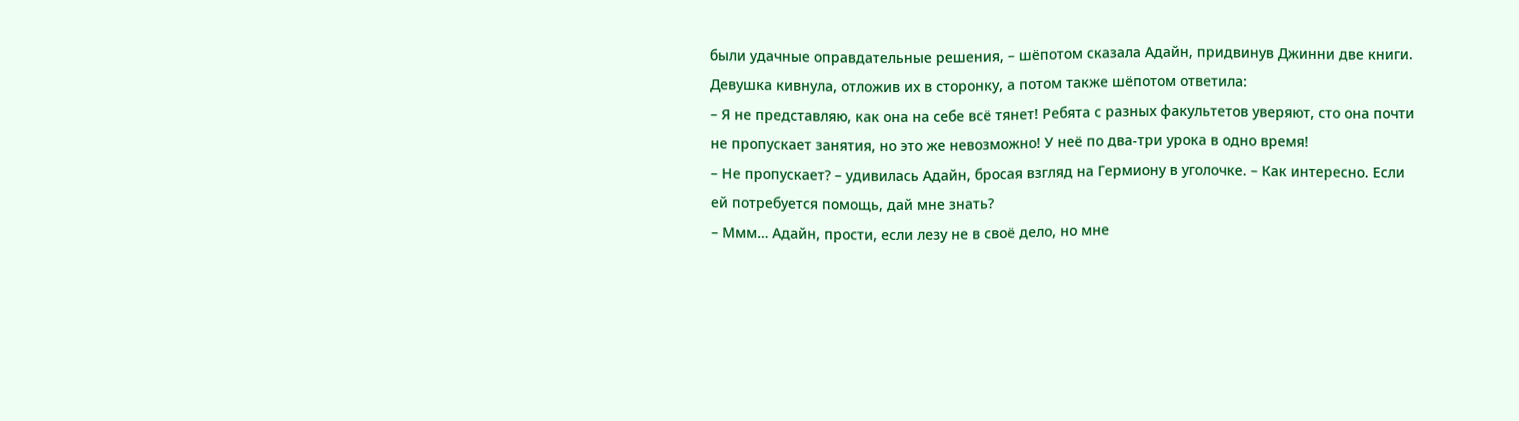были удачные оправдательные решения, – шёпотом сказала Адайн, придвинув Джинни две книги.
Девушка кивнула, отложив их в сторонку, а потом также шёпотом ответила:
– Я не представляю, как она на себе всё тянет! Ребята с разных факультетов уверяют, сто она почти не пропускает занятия, но это же невозможно! У неё по два-три урока в одно время!
– Не пропускает? – удивилась Адайн, бросая взгляд на Гермиону в уголочке. – Как интересно. Если ей потребуется помощь, дай мне знать?
– Ммм… Адайн, прости, если лезу не в своё дело, но мне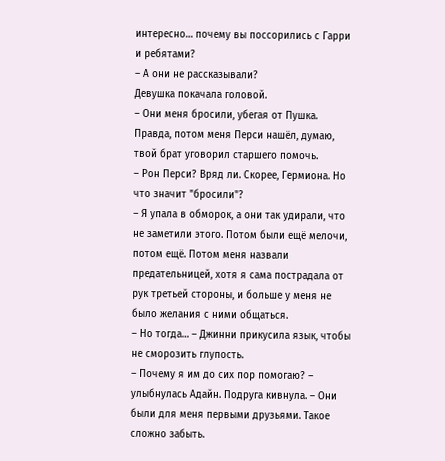интересно… почему вы поссорились с Гарри и ребятами?
– А они не рассказывали?
Девушка покачала головой.
– Они меня бросили, убегая от Пушка. Правда, потом меня Перси нашёл, думаю, твой брат уговорил старшего помочь.
– Рон Перси? Вряд ли. Скорее, Гермиона. Но что значит "бросили"?
– Я упала в обморок, а они так удирали, что не заметили этого. Потом были ещё мелочи, потом ещё. Потом меня назвали предательницей, хотя я сама пострадала от рук третьей стороны, и больше у меня не было желания с ними общаться.
– Но тогда… – Джинни прикусила язык, чтобы не сморозить глупость.
– Почему я им до сих пор помогаю? – улыбнулась Адайн. Подруга кивнула. – Они были для меня первыми друзьями. Такое сложно забыть.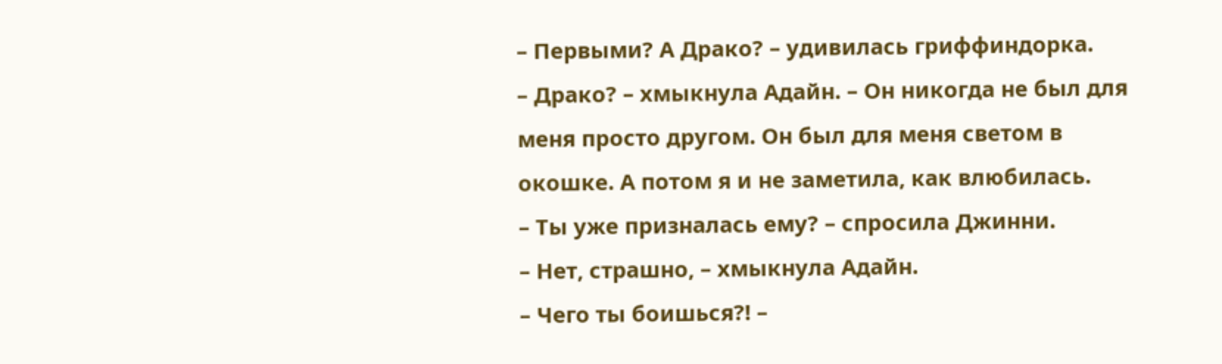– Первыми? А Драко? – удивилась гриффиндорка.
– Драко? – хмыкнула Адайн. – Он никогда не был для меня просто другом. Он был для меня светом в окошке. А потом я и не заметила, как влюбилась.
– Ты уже призналась ему? – спросила Джинни.
– Нет, страшно, – хмыкнула Адайн.
– Чего ты боишься?! –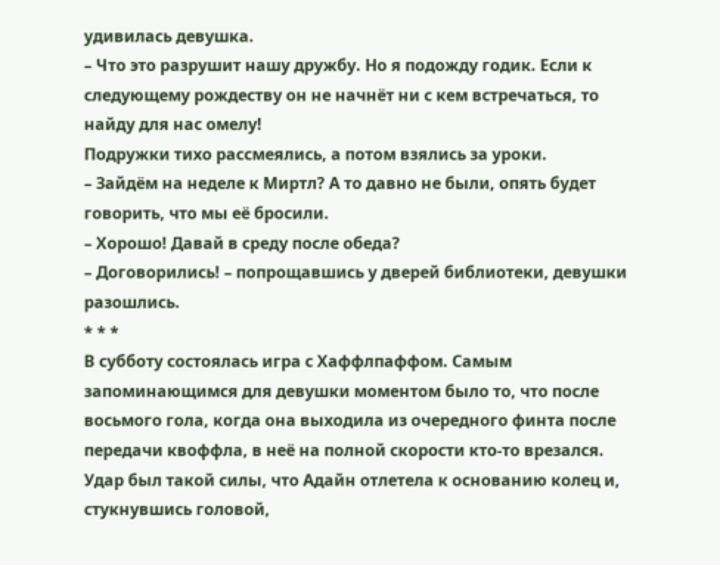удивилась девушка.
– Что это разрушит нашу дружбу. Но я подожду годик. Если к следующему рождеству он не начнёт ни с кем встречаться, то найду для нас омелу!
Подружки тихо рассмеялись, а потом взялись за уроки.
– Зайдём на неделе к Миртл? А то давно не были, опять будет говорить, что мы её бросили.
– Хорошо! Давай в среду после обеда?
– Договорились! – попрощавшись у дверей библиотеки, девушки разошлись.
* * *
В субботу состоялась игра с Хаффлпаффом. Самым запоминающимся для девушки моментом было то, что после восьмого гола, когда она выходила из очередного финта после передачи квоффла, в неё на полной скорости кто-то врезался. Удар был такой силы, что Адайн отлетела к основанию колец и, стукнувшись головой,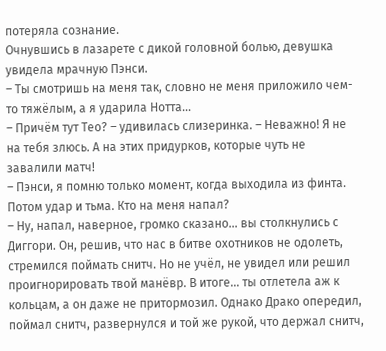потеряла сознание.
Очнувшись в лазарете с дикой головной болью, девушка увидела мрачную Пэнси.
– Ты смотришь на меня так, словно не меня приложило чем-то тяжёлым, а я ударила Нотта…
– Причём тут Тео? – удивилась слизеринка. – Неважно! Я не на тебя злюсь. А на этих придурков, которые чуть не завалили матч!
– Пэнси, я помню только момент, когда выходила из финта. Потом удар и тьма. Кто на меня напал?
– Ну, напал, наверное, громко сказано… вы столкнулись с Диггори. Он, решив, что нас в битве охотников не одолеть, стремился поймать снитч. Но не учёл, не увидел или решил проигнорировать твой манёвр. В итоге… ты отлетела аж к кольцам, а он даже не притормозил. Однако Драко опередил, поймал снитч, развернулся и той же рукой, что держал снитч,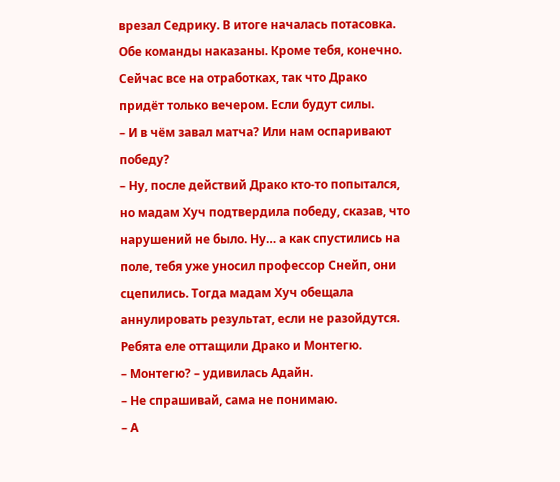врезал Седрику. В итоге началась потасовка. Обе команды наказаны. Кроме тебя, конечно. Сейчас все на отработках, так что Драко придёт только вечером. Если будут силы.
– И в чём завал матча? Или нам оспаривают победу?
– Ну, после действий Драко кто-то попытался, но мадам Хуч подтвердила победу, сказав, что нарушений не было. Ну… а как спустились на поле, тебя уже уносил профессор Снейп, они сцепились. Тогда мадам Хуч обещала аннулировать результат, если не разойдутся. Ребята еле оттащили Драко и Монтегю.
– Монтегю? – удивилась Адайн.
– Не спрашивай, сама не понимаю.
– А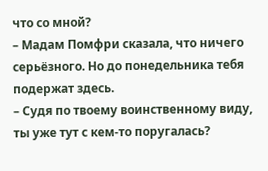что со мной?
– Мадам Помфри сказала, что ничего серьёзного. Но до понедельника тебя подержат здесь.
– Судя по твоему воинственному виду, ты уже тут с кем-то поругалась?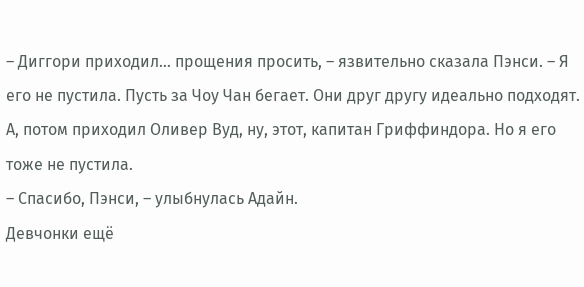– Диггори приходил… прощения просить, – язвительно сказала Пэнси. – Я его не пустила. Пусть за Чоу Чан бегает. Они друг другу идеально подходят. А, потом приходил Оливер Вуд, ну, этот, капитан Гриффиндора. Но я его тоже не пустила.
– Спасибо, Пэнси, – улыбнулась Адайн.
Девчонки ещё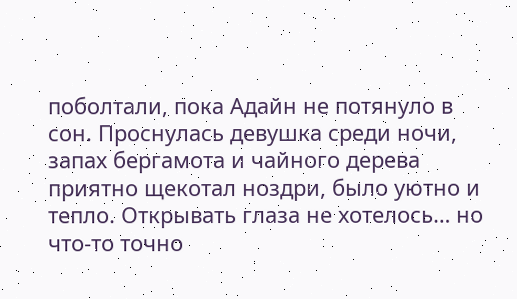поболтали, пока Адайн не потянуло в сон. Проснулась девушка среди ночи, запах бергамота и чайного дерева приятно щекотал ноздри, было уютно и тепло. Открывать глаза не хотелось… но что-то точно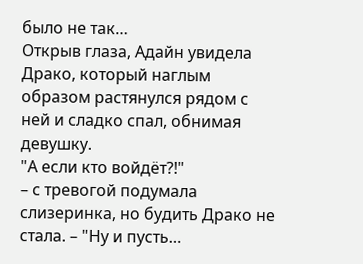было не так…
Открыв глаза, Адайн увидела Драко, который наглым образом растянулся рядом с ней и сладко спал, обнимая девушку.
"А если кто войдёт?!"
– с тревогой подумала слизеринка, но будить Драко не стала. – "Ну и пусть…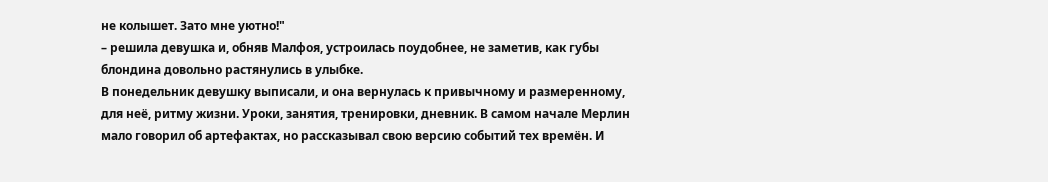не колышет. Зато мне уютно!"
– решила девушка и, обняв Малфоя, устроилась поудобнее, не заметив, как губы блондина довольно растянулись в улыбке.
В понедельник девушку выписали, и она вернулась к привычному и размеренному, для неё, ритму жизни. Уроки, занятия, тренировки, дневник. В самом начале Мерлин мало говорил об артефактах, но рассказывал свою версию событий тех времён. И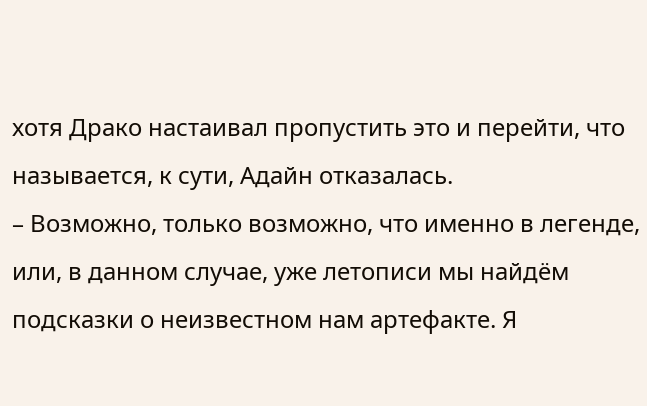хотя Драко настаивал пропустить это и перейти, что называется, к сути, Адайн отказалась.
– Возможно, только возможно, что именно в легенде, или, в данном случае, уже летописи мы найдём подсказки о неизвестном нам артефакте. Я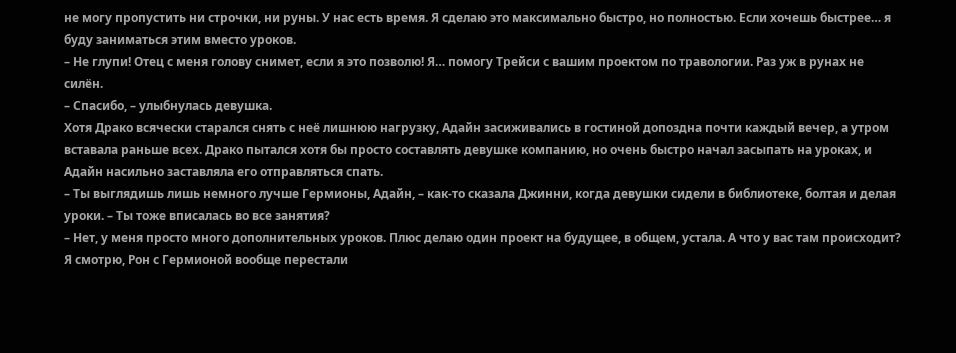не могу пропустить ни строчки, ни руны. У нас есть время. Я сделаю это максимально быстро, но полностью. Если хочешь быстрее… я буду заниматься этим вместо уроков.
– Не глупи! Отец с меня голову снимет, если я это позволю! Я… помогу Трейси с вашим проектом по травологии. Раз уж в рунах не силён.
– Спасибо, – улыбнулась девушка.
Хотя Драко всячески старался снять с неё лишнюю нагрузку, Адайн засиживались в гостиной допоздна почти каждый вечер, а утром вставала раньше всех. Драко пытался хотя бы просто составлять девушке компанию, но очень быстро начал засыпать на уроках, и Адайн насильно заставляла его отправляться спать.
– Ты выглядишь лишь немного лучше Гермионы, Адайн, – как-то сказала Джинни, когда девушки сидели в библиотеке, болтая и делая уроки. – Ты тоже вписалась во все занятия?
– Нет, у меня просто много дополнительных уроков. Плюс делаю один проект на будущее, в общем, устала. А что у вас там происходит? Я смотрю, Рон с Гермионой вообще перестали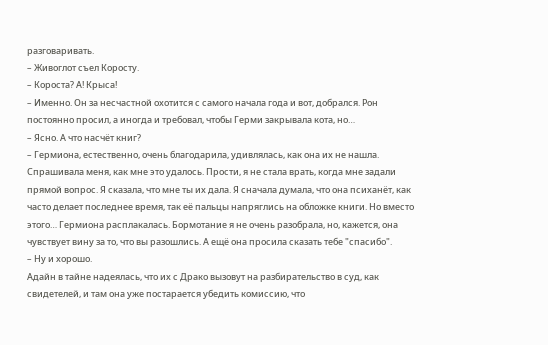разговаривать.
– Живоглот съел Коросту.
– Короста? А! Крыса!
– Именно. Он за несчастной охотится с самого начала года и вот, добрался. Рон постоянно просил, а иногда и требовал, чтобы Герми закрывала кота, но…
– Ясно. А что насчёт книг?
– Гермиона, естественно, очень благодарила, удивлялась, как она их не нашла. Спрашивала меня, как мне это удалось. Прости, я не стала врать, когда мне задали прямой вопрос. Я сказала, что мне ты их дала. Я сначала думала, что она психанёт, как часто делает последнее время, так её пальцы напряглись на обложке книги. Но вместо этого… Гермиона расплакалась. Бормотание я не очень разобрала, но, кажется, она чувствует вину за то, что вы разошлись. А ещё она просила сказать тебе "спасибо".
– Ну и хорошо.
Адайн в тайне надеялась, что их с Драко вызовут на разбирательство в суд, как свидетелей, и там она уже постарается убедить комиссию, что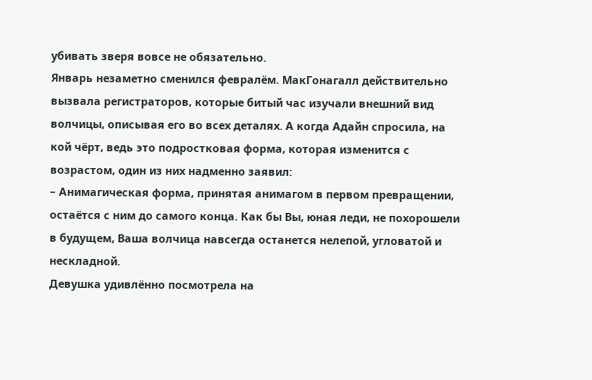убивать зверя вовсе не обязательно.
Январь незаметно сменился февралём. МакГонагалл действительно вызвала регистраторов, которые битый час изучали внешний вид волчицы, описывая его во всех деталях. А когда Адайн спросила, на кой чёрт, ведь это подростковая форма, которая изменится с возрастом, один из них надменно заявил:
– Анимагическая форма, принятая анимагом в первом превращении, остаётся с ним до самого конца. Как бы Вы, юная леди, не похорошели в будущем, Ваша волчица навсегда останется нелепой, угловатой и нескладной.
Девушка удивлённо посмотрела на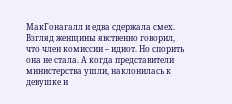МакГонагалл и едва сдержала смех. Взгляд женщины явственно говорил, что член комиссии – идиот. Но спорить она не стала. А когда представители министерства ушли, наклонилась к девушке и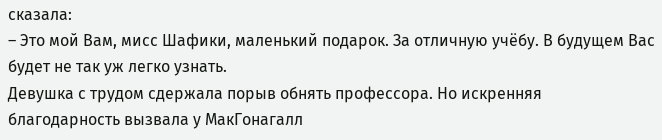сказала:
– Это мой Вам, мисс Шафики, маленький подарок. За отличную учёбу. В будущем Вас будет не так уж легко узнать.
Девушка с трудом сдержала порыв обнять профессора. Но искренняя благодарность вызвала у МакГонагалл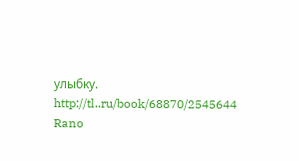улыбку.
http://tl..ru/book/68870/2545644
Rano